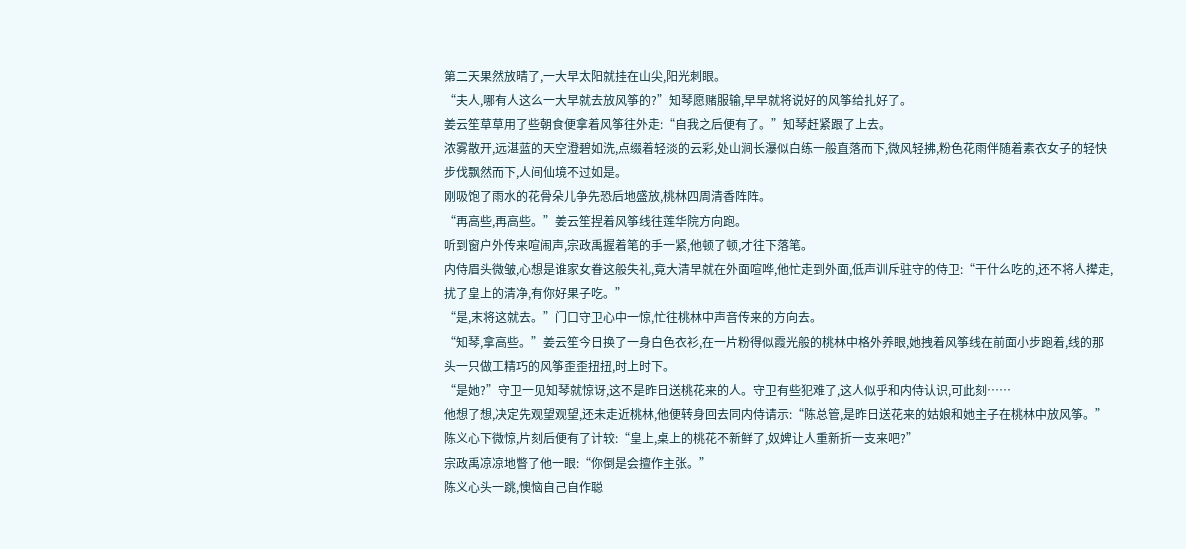第二天果然放晴了,一大早太阳就挂在山尖,阳光刺眼。
“夫人,哪有人这么一大早就去放风筝的?”知琴愿赌服输,早早就将说好的风筝给扎好了。
姜云笙草草用了些朝食便拿着风筝往外走:“自我之后便有了。”知琴赶紧跟了上去。
浓雾散开,远湛蓝的天空澄碧如洗,点缀着轻淡的云彩,处山涧长瀑似白练一般直落而下,微风轻拂,粉色花雨伴随着素衣女子的轻快步伐飘然而下,人间仙境不过如是。
刚吸饱了雨水的花骨朵儿争先恐后地盛放,桃林四周清香阵阵。
“再高些,再高些。”姜云笙捏着风筝线往莲华院方向跑。
听到窗户外传来喧闹声,宗政禹握着笔的手一紧,他顿了顿,才往下落笔。
内侍眉头微皱,心想是谁家女眷这般失礼,竟大清早就在外面喧哗,他忙走到外面,低声训斥驻守的侍卫:“干什么吃的,还不将人撵走,扰了皇上的清净,有你好果子吃。”
“是,末将这就去。”门口守卫心中一惊,忙往桃林中声音传来的方向去。
“知琴,拿高些。”姜云笙今日换了一身白色衣衫,在一片粉得似霞光般的桃林中格外养眼,她拽着风筝线在前面小步跑着,线的那头一只做工精巧的风筝歪歪扭扭,时上时下。
“是她?”守卫一见知琴就惊讶,这不是昨日送桃花来的人。守卫有些犯难了,这人似乎和内侍认识,可此刻……
他想了想,决定先观望观望,还未走近桃林,他便转身回去同内侍请示:“陈总管,是昨日送花来的姑娘和她主子在桃林中放风筝。”
陈义心下微惊,片刻后便有了计较:“皇上,桌上的桃花不新鲜了,奴婢让人重新折一支来吧?”
宗政禹凉凉地瞥了他一眼:“你倒是会擅作主张。”
陈义心头一跳,懊恼自己自作聪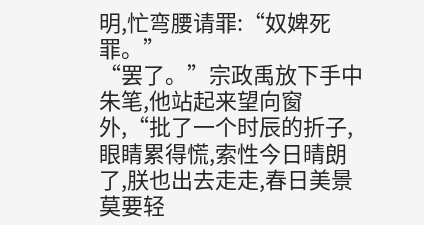明,忙弯腰请罪:“奴婢死罪。”
“罢了。”宗政禹放下手中朱笔,他站起来望向窗外,“批了一个时辰的折子,眼睛累得慌,索性今日晴朗了,朕也出去走走,春日美景莫要轻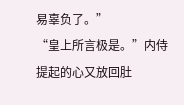易辜负了。”
“皇上所言极是。”内侍提起的心又放回肚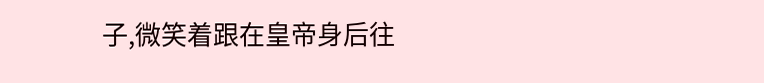子,微笑着跟在皇帝身后往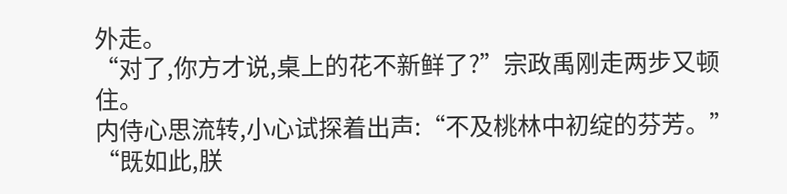外走。
“对了,你方才说,桌上的花不新鲜了?”宗政禹刚走两步又顿住。
内侍心思流转,小心试探着出声:“不及桃林中初绽的芬芳。”
“既如此,朕